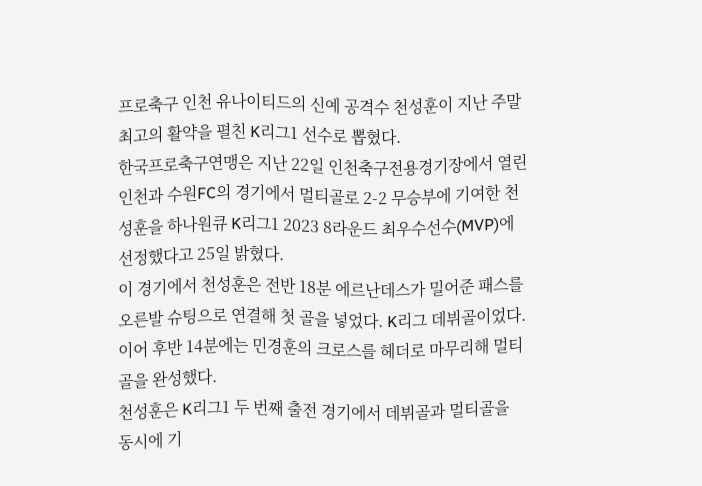프로축구 인천 유나이티드의 신예 공격수 천성훈이 지난 주말 최고의 활약을 펼친 K리그1 선수로 뽑혔다.
한국프로축구연맹은 지난 22일 인천축구전용경기장에서 열린 인천과 수원FC의 경기에서 멀티골로 2-2 무승부에 기여한 천성훈을 하나원큐 K리그1 2023 8라운드 최우수선수(MVP)에 선정했다고 25일 밝혔다.
이 경기에서 천성훈은 전반 18분 에르난데스가 밀어준 패스를 오른발 슈팅으로 연결해 첫 골을 넣었다. K리그 데뷔골이었다.
이어 후반 14분에는 민경훈의 크로스를 헤더로 마무리해 멀티골을 완성했다.
천성훈은 K리그1 두 번째 출전 경기에서 데뷔골과 멀티골을 동시에 기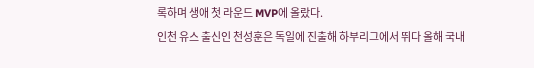록하며 생애 첫 라운드 MVP에 올랐다.
인천 유스 출신인 천성훈은 독일에 진출해 하부리그에서 뛰다 올해 국내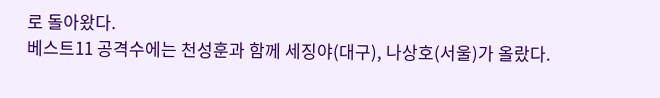로 돌아왔다.
베스트11 공격수에는 천성훈과 함께 세징야(대구), 나상호(서울)가 올랐다.